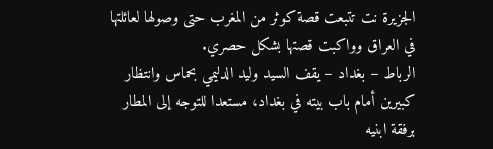الجزيرة نت تتبعت قصة كوثر من المغرب حتى وصولها لعائلتها في العراق وواكبت قصتها بشكل حصري.
الرباط – بغداد – يقف السيد وليد الدليمي بحماس وانتظار كبيرين أمام باب بيته في بغداد، مستعدا للتوجه إلى المطار برفقة ابنيه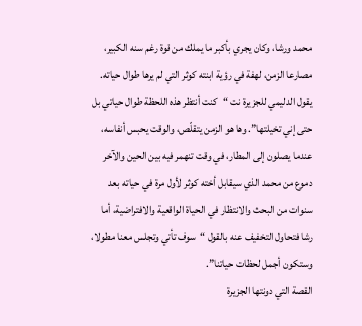محمد ورشا، وكان يجري بأكبر ما يملك من قوة رغم سنه الكبير، مصارعا الزمن، لهفة في رؤية ابنته كوثر التي لم يرها طوال حياته.
يقول الدليمي للجزيرة نت “كنت أنتظر هذه اللحظة طوال حياتي بل حتى إني تخيلتها”. وها هو الزمن يتقلّص، والوقت يحبس أنفاسه، عندما يصلون إلى المطار، في وقت تنهمر فيه بين الحين والآخر دموع من محمد الذي سيقابل أخته كوثر لأول مرة في حياته بعد سنوات من البحث والانتظار في الحياة الواقعية والافتراضية، أما رشا فتحاول التخفيف عنه بالقول “سوف تأتي وتجلس معنا مطولا، وستكون أجمل لحظات حياتنا”.
القصة التي دونتها الجزيرة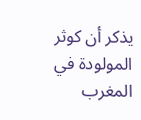يذكر أن كوثر المولودة في المغرب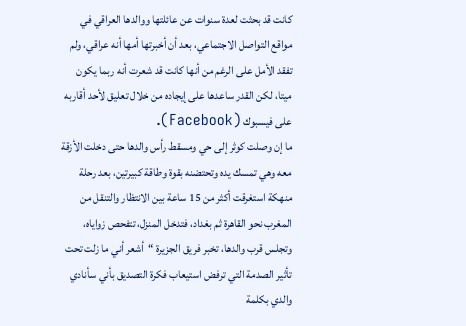كانت قد بحثت لعدة سنوات عن عائلتها ووالدها العراقي في مواقع التواصل الاجتماعي، بعد أن أخبرتها أمها أنه عراقي، ولم تفقد الأمل على الرغم من أنها كانت قد شعرت أنه ربما يكون ميتا، لكن القدر ساعدها على إيجاده من خلال تعليق لأحد أقاربه على فيسبوك (Facebook).
ما إن وصلت كوثر إلى حي ومسقط رأس والدها حتى دخلت الأزقة معه وهي تمسك يده وتحتضنه بقوة وطاقة كبيرتين، بعد رحلة منهكة استغرقت أكثر من 15 ساعة بين الانتظار والتنقل من المغرب نحو القاهرة ثم بغداد، فتدخل المنزل، تتفحص زواياه، وتجلس قرب والدها، تخبر فريق الجزيرة “أشعر أني ما زلت تحت تأثير الصدمة التي ترفض استيعاب فكرة التصديق بأني سأنادي والدي بكلمة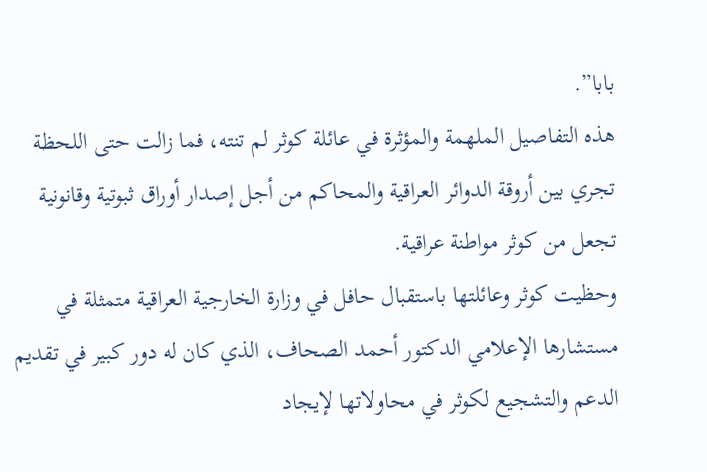بابا”.
هذه التفاصيل الملهمة والمؤثرة في عائلة كوثر لم تنته، فما زالت حتى اللحظة تجري بين أروقة الدوائر العراقية والمحاكم من أجل إصدار أوراق ثبوتية وقانونية تجعل من كوثر مواطنة عراقية.
وحظيت كوثر وعائلتها باستقبال حافل في وزارة الخارجية العراقية متمثلة في مستشارها الإعلامي الدكتور أحمد الصحاف، الذي كان له دور كبير في تقديم الدعم والتشجيع لكوثر في محاولاتها لإيجاد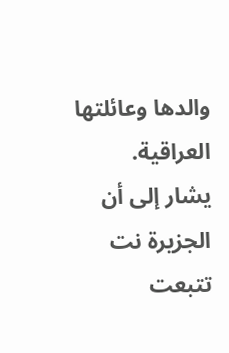والدها وعائلتها العراقية.
يشار إلى أن الجزيرة نت تتبعت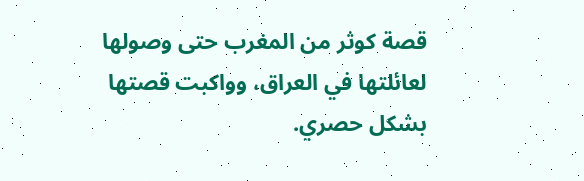قصة كوثر من المغرب حتى وصولها لعائلتها في العراق، وواكبت قصتها بشكل حصري.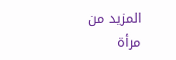المزيد من مرأة